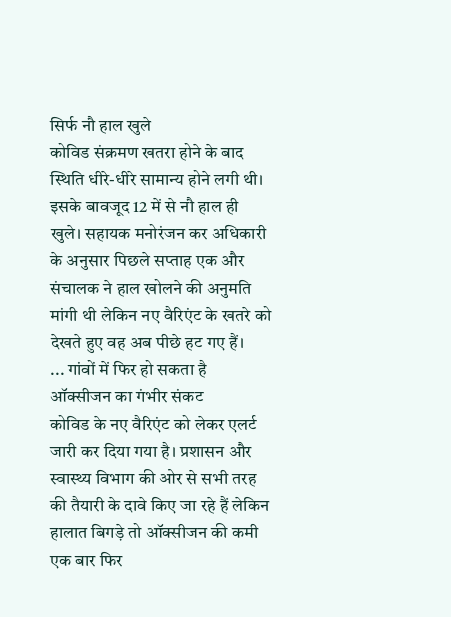सिर्फ नौ हाल खुले
कोविड संक्रमण खतरा होने के बाद स्थिति धीरे-धीरे सामान्य होने लगी थी। इसके बावजूद 12 में से नौ हाल ही खुले। सहायक मनोरंजन कर अधिकारी के अनुसार पिछले सप्ताह एक और संचालक ने हाल खोलने की अनुमति मांगी थी लेकिन नए वैरिएंट के खतरे को देखते हुए वह अब पीछे हट गए हैं।
... गांवों में फिर हो सकता है ऑक्सीजन का गंभीर संकट
कोविड के नए वैरिएंट को लेकर एलर्ट जारी कर दिया गया है। प्रशासन और स्वास्थ्य विभाग की ओर से सभी तरह की तैयारी के दावे किए जा रहे हैं लेकिन हालात बिगड़े तो ऑक्सीजन की कमी एक बार फिर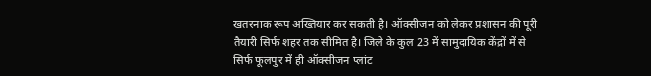खतरनाक रूप अख्तियार कर सकती है। ऑक्सीजन को लेकर प्रशासन की पूरी तैयारी सिर्फ शहर तक सीमित है। जिले के कुल 23 में सामुदायिक केंद्रों में से सिर्फ फूलपुर में ही ऑक्सीजन प्लांट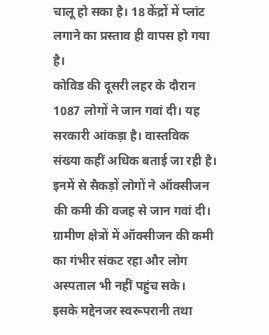चालू हो सका है। 18 केंद्रों में प्लांट लगाने का प्रस्ताव ही वापस हो गया है।
कोविड की दूसरी लहर के दौरान 1087 लोगों ने जान गवां दी। यह सरकारी आंकड़ा है। वास्तविक संख्या कहीं अधिक बताई जा रही है। इनमें से सैकड़ों लोगों ने ऑक्सीजन की कमी की वजह से जान गवां दी। ग्रामीण क्षेत्रों में ऑक्सीजन की कमी का गंभीर संकट रहा और लोग अस्पताल भी नहीं पहुंच सके।
इसके मद्देनजर स्वरूपरानी तथा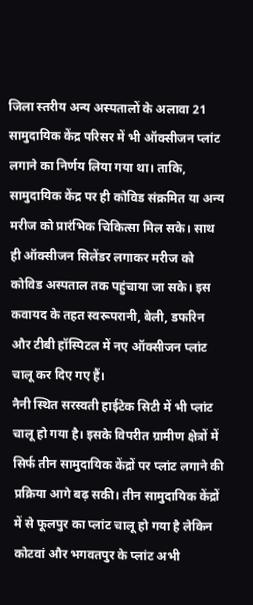जिला स्तरीय अन्य अस्पतालों के अलावा 21 सामुदायिक केंद्र परिसर में भी ऑक्सीजन प्लांट लगाने का निर्णय लिया गया था। ताकि, सामुदायिक केंद्र पर ही कोविड संक्रमित या अन्य मरीज को प्रारंभिक चिकित्सा मिल सके। साथ ही ऑक्सीजन सिलेंडर लगाकर मरीज को कोविड अस्पताल तक पहुंचाया जा सके। इस कवायद के तहत स्वरूपरानी, बेली, डफरिन और टीबी हॉस्पिटल में नए ऑक्सीजन प्लांट चालू कर दिए गए हैं।
नैनी स्थित सरस्वती हाईटेक सिटी में भी प्लांट चालू हो गया है। इसके विपरीत ग्रामीण क्षेत्रों में सिर्फ तीन सामुदायिक केंद्रों पर प्लांट लगाने की प्रक्रिया आगे बढ़ सकी। तीन सामुदायिक केंद्रों में से फूलपुर का प्लांट चालू हो गया है लेकिन कोटवां और भगवतपुर के प्लांट अभी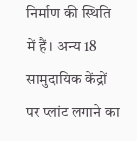निर्माण की स्थिति में हैं। अन्य 18 सामुदायिक केंद्रों पर प्लांट लगाने का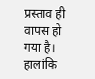प्रस्ताव ही वापस हो गया है। हालांकि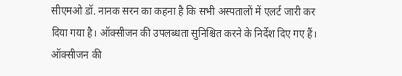सीएमओ डॉ. नानक सरन का कहना है कि सभी अस्पतालों में एलर्ट जारी कर दिया गया है। ऑक्सीजन की उपलब्धता सुनिश्चित करने के निर्देश दिए गए हैं। ऑक्सीजन की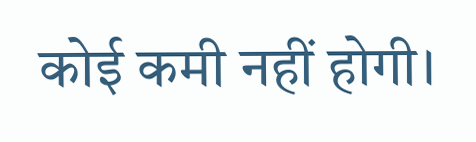कोई कमी नहीं होगी।